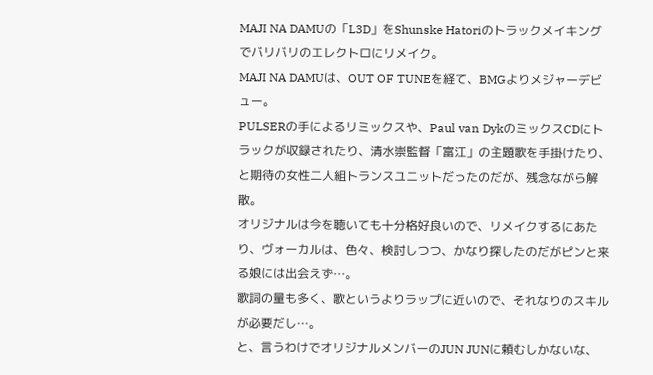MAJI NA DAMUの「L3D」をShunske Hatoriのトラックメイキングでバリバリのエレクトロにリメイク。
MAJI NA DAMUは、OUT OF TUNEを経て、BMGよりメジャーデビュー。
PULSERの手によるリミックスや、Paul van DykのミックスCDにトラックが収録されたり、清水崇監督「富江」の主題歌を手掛けたり、と期待の女性二人組トランスユニットだったのだが、残念ながら解散。
オリジナルは今を聴いても十分格好良いので、リメイクするにあたり、ヴォーカルは、色々、検討しつつ、かなり探したのだがピンと来る娘には出会えず…。
歌詞の量も多く、歌というよりラップに近いので、それなりのスキルが必要だし…。
と、言うわけでオリジナルメンバーのJUN JUNに頼むしかないな、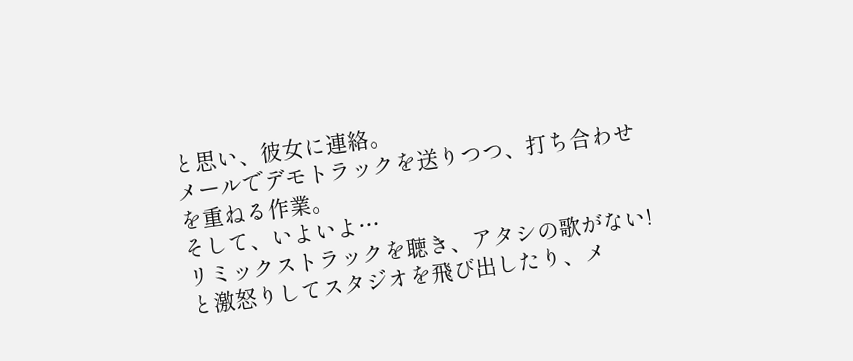と思い、彼女に連絡。
メールでデモトラックを送りつつ、打ち合わせを重ねる作業。
そして、いよいよ…
リミックストラックを聴き、アタシの歌がない!と激怒りしてスタジオを飛び出したり、メ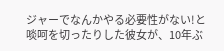ジャーでなんかやる必要性がない!と啖呵を切ったりした彼女が、10年ぶ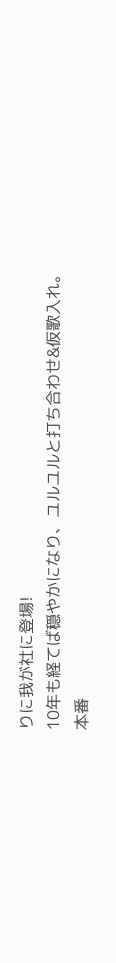りに我が社に登場!
10年も経てば穏やかになり、ユルユルと打ち合わせ&仮歌入れ。
本番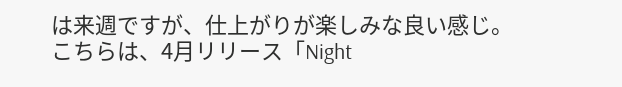は来週ですが、仕上がりが楽しみな良い感じ。
こちらは、4月リリース「Night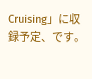Cruising」に収録予定、です。